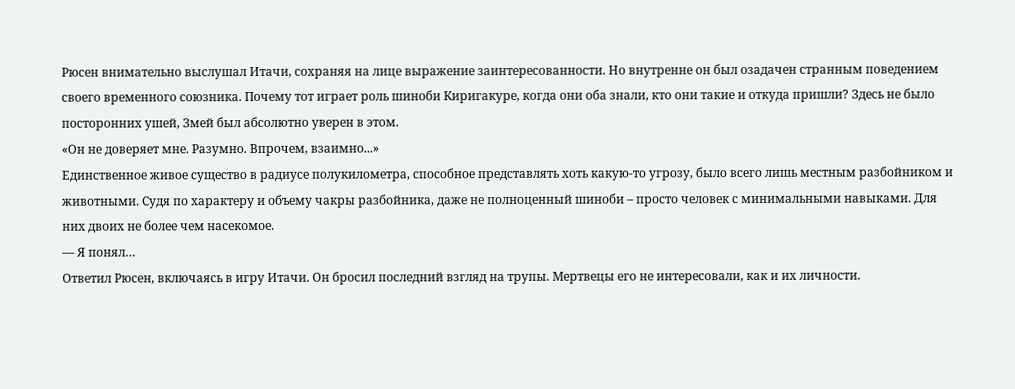Рюсен внимательно выслушал Итачи, сохраняя на лице выражение заинтересованности. Но внутренне он был озадачен странным поведением своего временного союзника. Почему тот играет роль шиноби Киригакуре, когда они оба знали, кто они такие и откуда пришли? Здесь не было посторонних ушей, Змей был абсолютно уверен в этом.
«Он не доверяет мне. Разумно. Впрочем, взаимно...»
Единственное живое существо в радиусе полукилометра, способное представлять хоть какую-то угрозу, было всего лишь местным разбойником и животными. Судя по характеру и объему чакры разбойника, даже не полноценный шиноби – просто человек с минимальными навыками. Для них двоих не более чем насекомое.
— Я понял…
Ответил Рюсен, включаясь в игру Итачи. Он бросил последний взгляд на трупы. Мертвецы его не интересовали, как и их личности.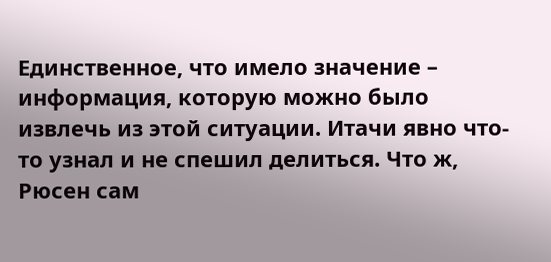Единственное, что имело значение – информация, которую можно было извлечь из этой ситуации. Итачи явно что-то узнал и не спешил делиться. Что ж, Рюсен сам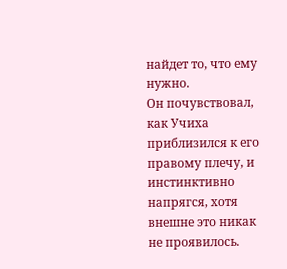найдет то, что ему нужно.
Он почувствовал, как Учиха приблизился к его правому плечу, и инстинктивно напрягся, хотя внешне это никак не проявилось.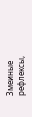Змеиные рефлексы,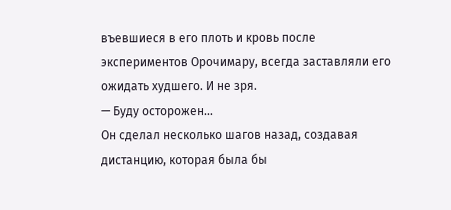въевшиеся в его плоть и кровь после экспериментов Орочимару, всегда заставляли его ожидать худшего. И не зря.
— Буду осторожен…
Он сделал несколько шагов назад, создавая дистанцию, которая была бы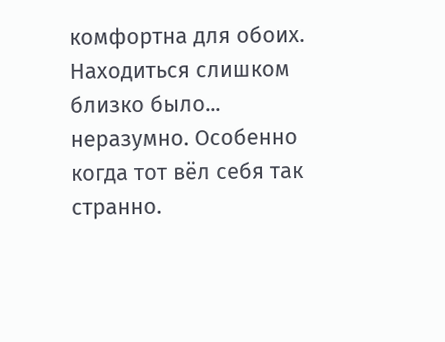комфортна для обоих. Находиться слишком близко было... неразумно. Особенно когда тот вёл себя так странно.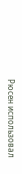Рюсен использовал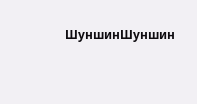ШуншинШуншин